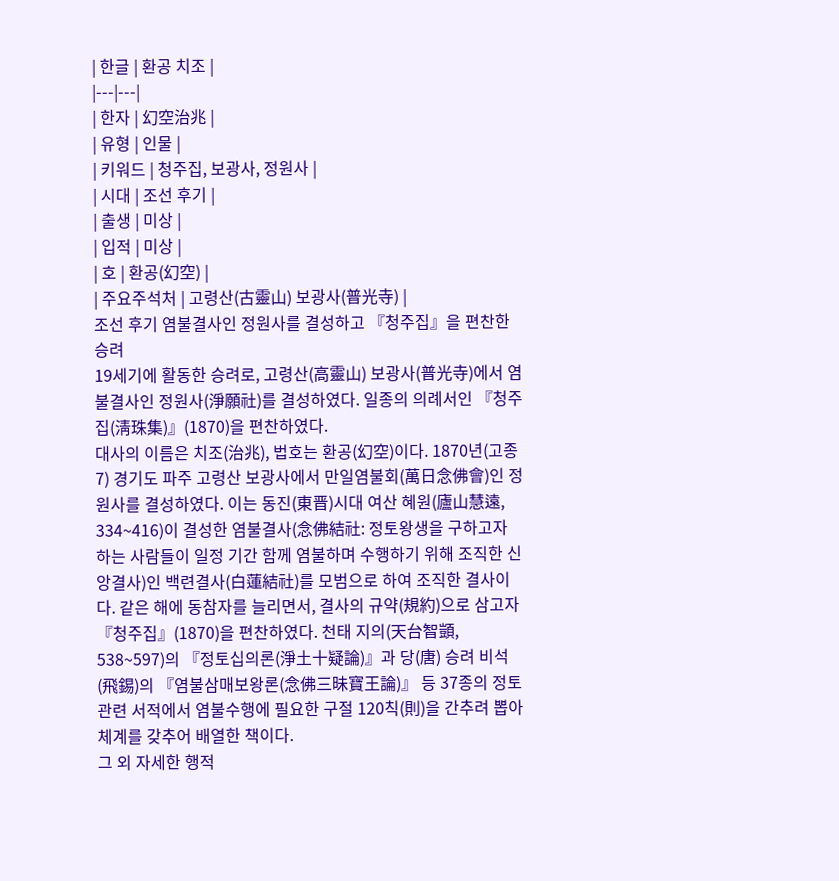| 한글 | 환공 치조 |
|---|---|
| 한자 | 幻空治兆 |
| 유형 | 인물 |
| 키워드 | 청주집, 보광사, 정원사 |
| 시대 | 조선 후기 |
| 출생 | 미상 |
| 입적 | 미상 |
| 호 | 환공(幻空) |
| 주요주석처 | 고령산(古靈山) 보광사(普光寺) |
조선 후기 염불결사인 정원사를 결성하고 『청주집』을 편찬한 승려
19세기에 활동한 승려로, 고령산(高靈山) 보광사(普光寺)에서 염불결사인 정원사(淨願社)를 결성하였다. 일종의 의례서인 『청주집(淸珠集)』(1870)을 편찬하였다.
대사의 이름은 치조(治兆), 법호는 환공(幻空)이다. 1870년(고종 7) 경기도 파주 고령산 보광사에서 만일염불회(萬日念佛會)인 정원사를 결성하였다. 이는 동진(東晋)시대 여산 혜원(廬山慧遠, 334~416)이 결성한 염불결사(念佛結社: 정토왕생을 구하고자 하는 사람들이 일정 기간 함께 염불하며 수행하기 위해 조직한 신앙결사)인 백련결사(白蓮結社)를 모범으로 하여 조직한 결사이다. 같은 해에 동참자를 늘리면서, 결사의 규약(規約)으로 삼고자 『청주집』(1870)을 편찬하였다. 천태 지의(天台智顗, 538~597)의 『정토십의론(淨土十疑論)』과 당(唐) 승려 비석(飛錫)의 『염불삼매보왕론(念佛三昧寶王論)』 등 37종의 정토 관련 서적에서 염불수행에 필요한 구절 120칙(則)을 간추려 뽑아 체계를 갖추어 배열한 책이다.
그 외 자세한 행적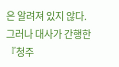은 알려져 있지 않다. 그러나 대사가 간행한 『청주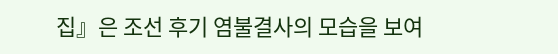집』은 조선 후기 염불결사의 모습을 보여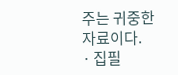주는 귀중한 자료이다.
· 집필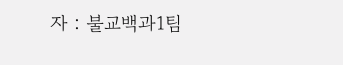자 : 불교백과1팀